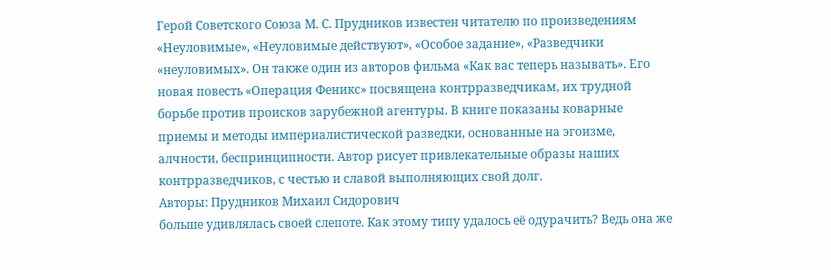Герой Советского Союза М. С. Прудников известен читателю по произведениям «Неуловимые», «Неуловимые действуют», «Особое задание», «Разведчики «неуловимых». Он также один из авторов фильма «Как вас теперь называть». Его новая повесть «Операция Феникс» посвящена контрразведчикам, их трудной борьбе против происков зарубежной агентуры. В книге показаны коварные приемы и методы империалистической разведки, основанные на эгоизме, алчности, беспринципности. Автор рисует привлекательные образы наших контрразведчиков, с честью и славой выполняющих свой долг.
Авторы: Прудников Михаил Сидорович
больше удивлялась своей слепоте. Как этому типу удалось её одурачить? Ведь она же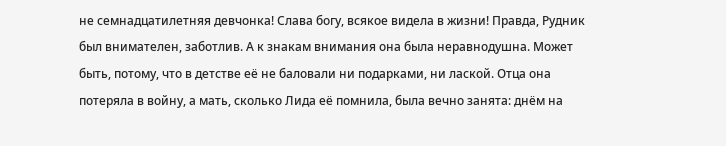не семнадцатилетняя девчонка! Слава богу, всякое видела в жизни! Правда, Рудник был внимателен, заботлив. А к знакам внимания она была неравнодушна. Может быть, потому, что в детстве её не баловали ни подарками, ни лаской. Отца она потеряла в войну, а мать, сколько Лида её помнила, была вечно занята: днём на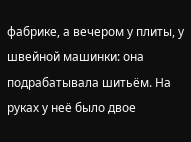фабрике, а вечером у плиты, у швейной машинки: она подрабатывала шитьём. На руках у неё было двое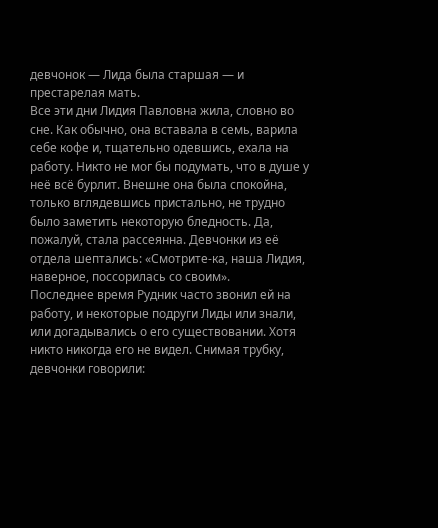девчонок — Лида была старшая — и престарелая мать.
Все эти дни Лидия Павловна жила, словно во сне. Как обычно, она вставала в семь, варила себе кофе и, тщательно одевшись, ехала на работу. Никто не мог бы подумать, что в душе у неё всё бурлит. Внешне она была спокойна, только вглядевшись пристально, не трудно было заметить некоторую бледность. Да, пожалуй, стала рассеянна. Девчонки из её отдела шептались: «Смотрите-ка, наша Лидия, наверное, поссорилась со своим».
Последнее время Рудник часто звонил ей на работу, и некоторые подруги Лиды или знали, или догадывались о его существовании. Хотя никто никогда его не видел. Снимая трубку, девчонки говорили: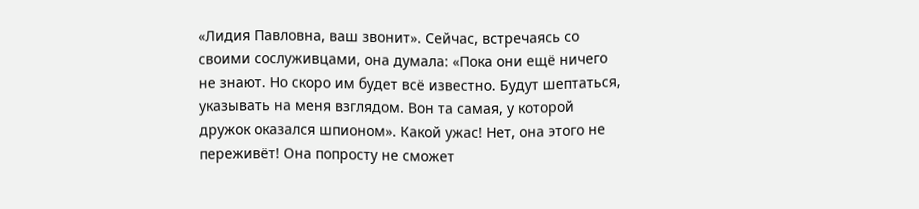«Лидия Павловна, ваш звонит». Сейчас, встречаясь со своими сослуживцами, она думала: «Пока они ещё ничего не знают. Но скоро им будет всё известно. Будут шептаться, указывать на меня взглядом. Вон та самая, у которой дружок оказался шпионом». Какой ужас! Нет, она этого не переживёт! Она попросту не сможет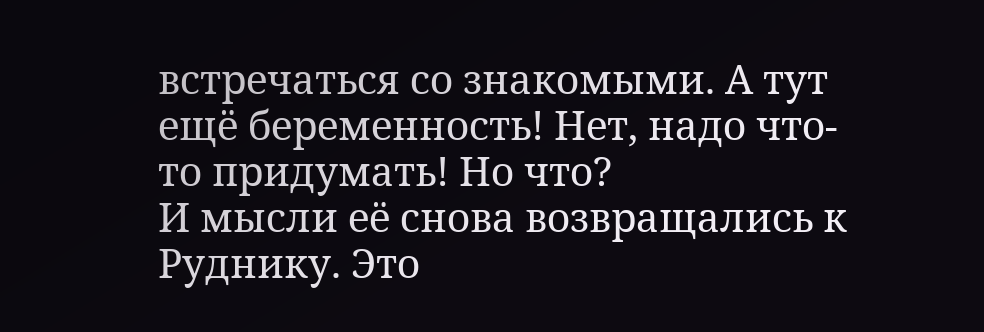встречаться со знакомыми. А тут ещё беременность! Нет, надо что-то придумать! Но что?
И мысли её снова возвращались к Руднику. Это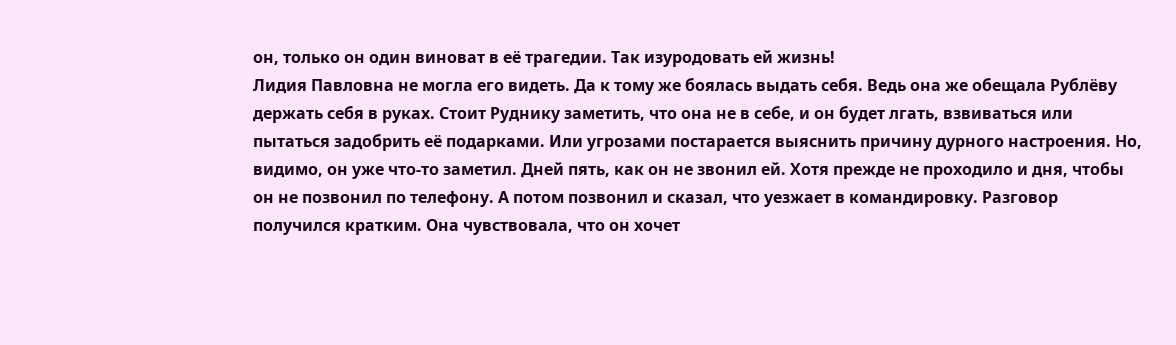он, только он один виноват в её трагедии. Так изуродовать ей жизнь!
Лидия Павловна не могла его видеть. Да к тому же боялась выдать себя. Ведь она же обещала Рублёву держать себя в руках. Стоит Руднику заметить, что она не в себе, и он будет лгать, взвиваться или пытаться задобрить её подарками. Или угрозами постарается выяснить причину дурного настроения. Но, видимо, он уже что-то заметил. Дней пять, как он не звонил ей. Хотя прежде не проходило и дня, чтобы он не позвонил по телефону. А потом позвонил и сказал, что уезжает в командировку. Разговор получился кратким. Она чувствовала, что он хочет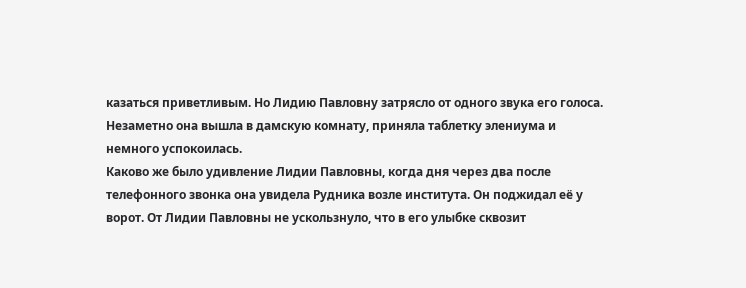казаться приветливым. Но Лидию Павловну затрясло от одного звука его голоса. Незаметно она вышла в дамскую комнату, приняла таблетку элениума и немного успокоилась.
Каково же было удивление Лидии Павловны, когда дня через два после телефонного звонка она увидела Рудника возле института. Он поджидал её у ворот. От Лидии Павловны не ускользнуло, что в его улыбке сквозит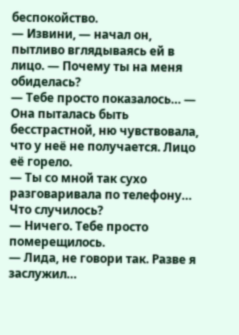беспокойство.
— Извини, — начал он, пытливо вглядываясь ей в лицо. — Почему ты на меня обиделась?
— Тебе просто показалось… — Она пыталась быть бесстрастной, ню чувствовала, что у неё не получается. Лицо её горело.
— Ты со мной так сухо разговаривала по телефону… Что случилось?
— Ничего. Тебе просто померещилось.
— Лида, не говори так. Разве я заслужил…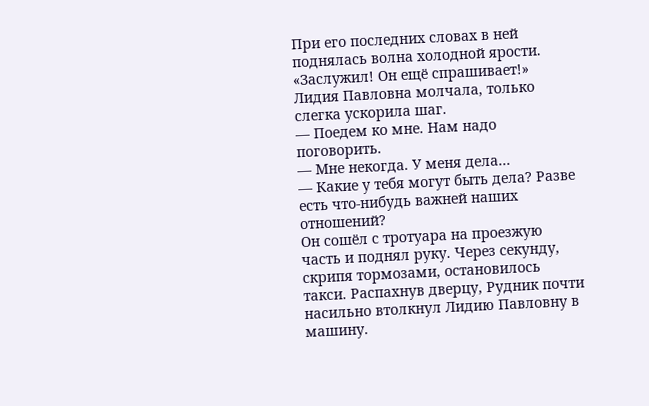При его последних словах в ней поднялась волна холодной ярости. «Заслужил! Он ещё спрашивает!»
Лидия Павловна молчала, только слегка ускорила шаг.
— Поедем ко мне. Нам надо поговорить.
— Мне некогда. У меня дела…
— Какие у тебя могут быть дела? Разве есть что-нибудь важней наших отношений?
Он сошёл с тротуара на проезжую часть и поднял руку. Через секунду, скрипя тормозами, остановилось такси. Распахнув дверцу, Рудник почти насильно втолкнул Лидию Павловну в машину.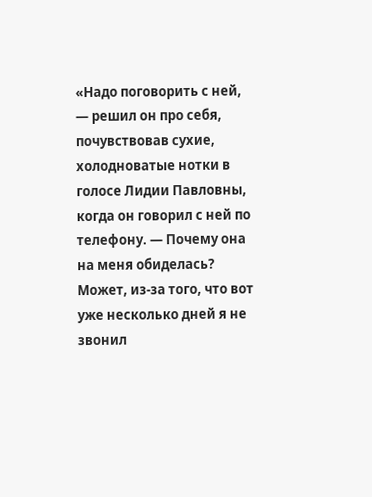«Надо поговорить с ней, — решил он про себя, почувствовав сухие, холодноватые нотки в голосе Лидии Павловны, когда он говорил с ней по телефону. — Почему она на меня обиделась? Может, из-за того, что вот уже несколько дней я не звонил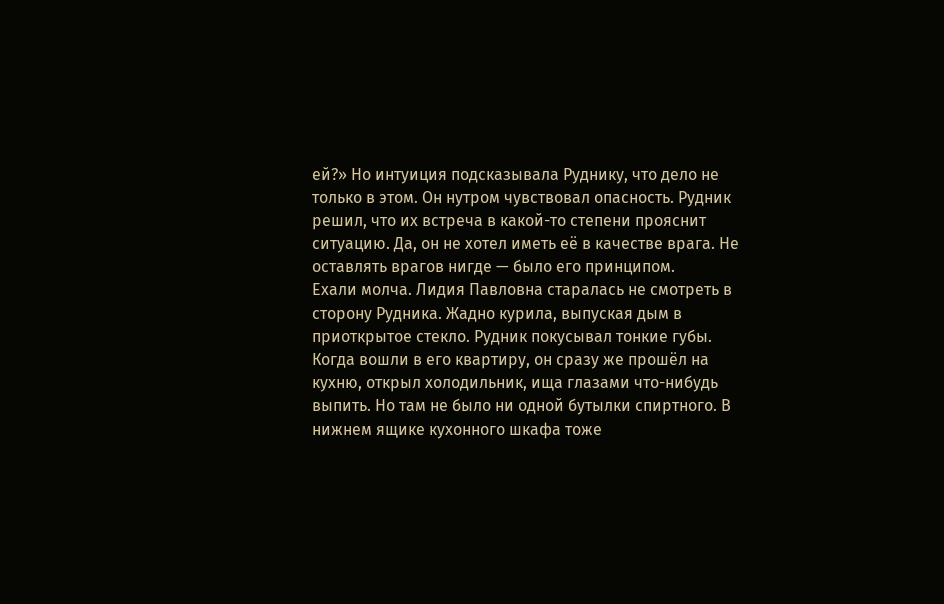ей?» Но интуиция подсказывала Руднику, что дело не только в этом. Он нутром чувствовал опасность. Рудник решил, что их встреча в какой-то степени прояснит ситуацию. Да, он не хотел иметь её в качестве врага. Не оставлять врагов нигде — было его принципом.
Ехали молча. Лидия Павловна старалась не смотреть в сторону Рудника. Жадно курила, выпуская дым в приоткрытое стекло. Рудник покусывал тонкие губы.
Когда вошли в его квартиру, он сразу же прошёл на кухню, открыл холодильник, ища глазами что-нибудь выпить. Но там не было ни одной бутылки спиртного. В нижнем ящике кухонного шкафа тоже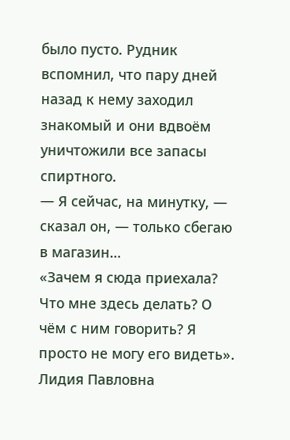было пусто. Рудник вспомнил, что пару дней назад к нему заходил знакомый и они вдвоём уничтожили все запасы спиртного.
— Я сейчас, на минутку, — сказал он, — только сбегаю в магазин…
«Зачем я сюда приехала? Что мне здесь делать? О чём с ним говорить? Я просто не могу его видеть».
Лидия Павловна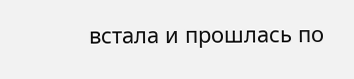встала и прошлась по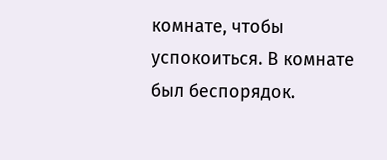комнате, чтобы успокоиться. В комнате был беспорядок.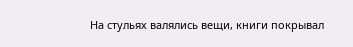На стульях валялись вещи, книги покрывал